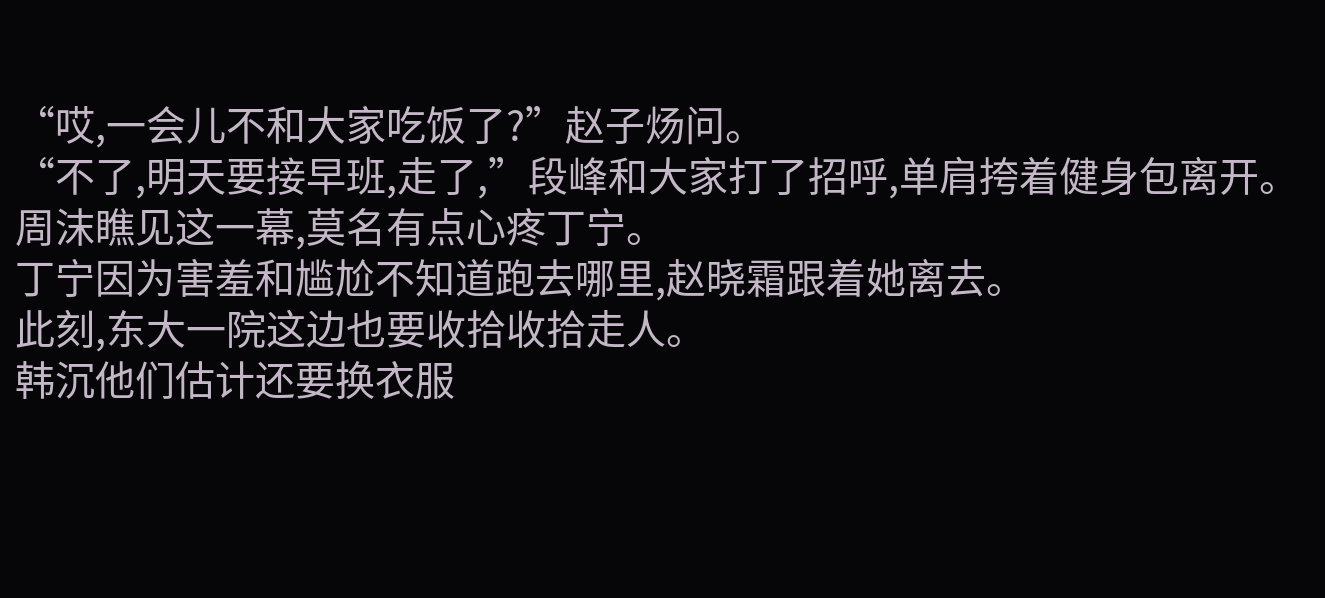“哎,一会儿不和大家吃饭了?”赵子炀问。
“不了,明天要接早班,走了,”段峰和大家打了招呼,单肩挎着健身包离开。
周沫瞧见这一幕,莫名有点心疼丁宁。
丁宁因为害羞和尴尬不知道跑去哪里,赵晓霜跟着她离去。
此刻,东大一院这边也要收拾收拾走人。
韩沉他们估计还要换衣服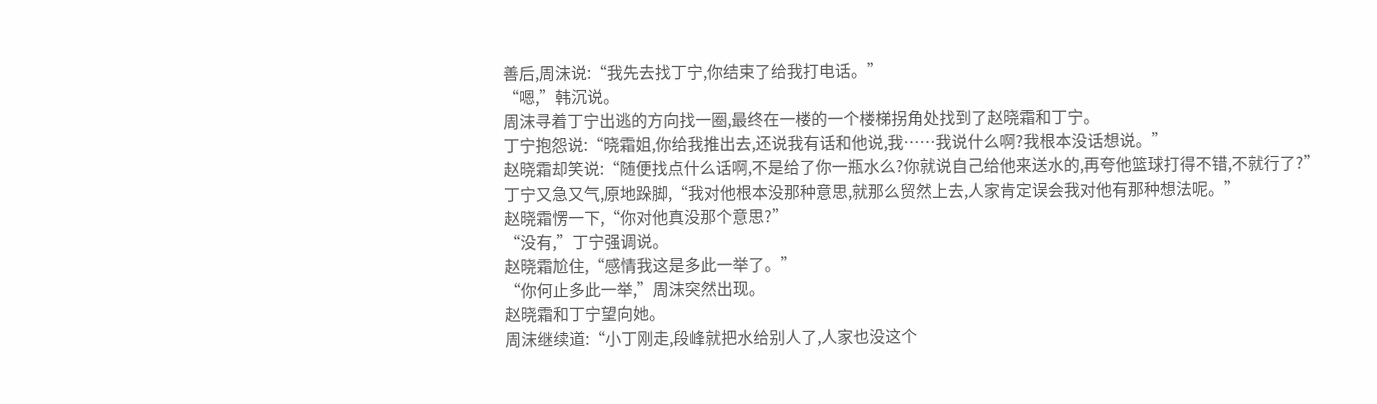善后,周沫说:“我先去找丁宁,你结束了给我打电话。”
“嗯,”韩沉说。
周沫寻着丁宁出逃的方向找一圈,最终在一楼的一个楼梯拐角处找到了赵晓霜和丁宁。
丁宁抱怨说:“晓霜姐,你给我推出去,还说我有话和他说,我……我说什么啊?我根本没话想说。”
赵晓霜却笑说:“随便找点什么话啊,不是给了你一瓶水么?你就说自己给他来送水的,再夸他篮球打得不错,不就行了?”
丁宁又急又气,原地跺脚,“我对他根本没那种意思,就那么贸然上去,人家肯定误会我对他有那种想法呢。”
赵晓霜愣一下,“你对他真没那个意思?”
“没有,”丁宁强调说。
赵晓霜尬住,“感情我这是多此一举了。”
“你何止多此一举,”周沫突然出现。
赵晓霜和丁宁望向她。
周沫继续道:“小丁刚走,段峰就把水给别人了,人家也没这个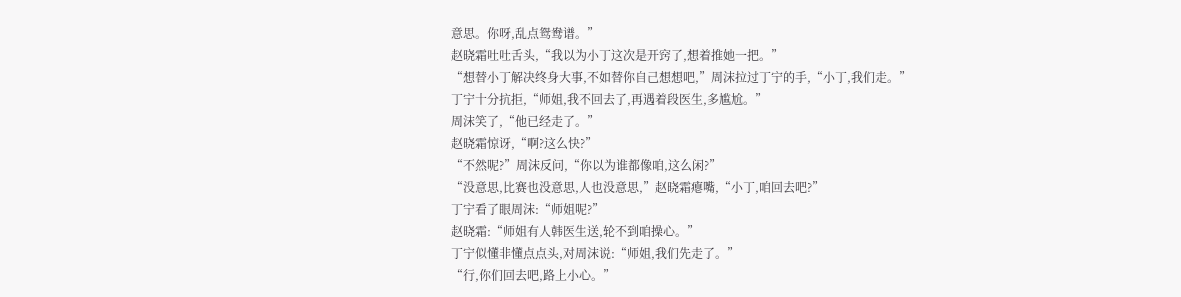意思。你呀,乱点鸳鸯谱。”
赵晓霜吐吐舌头,“我以为小丁这次是开窍了,想着推她一把。”
“想替小丁解决终身大事,不如替你自己想想吧,”周沫拉过丁宁的手,“小丁,我们走。”
丁宁十分抗拒,“师姐,我不回去了,再遇着段医生,多尴尬。”
周沫笑了,“他已经走了。”
赵晓霜惊讶,“啊?这么快?”
“不然呢?”周沫反问,“你以为谁都像咱,这么闲?”
“没意思,比赛也没意思,人也没意思,”赵晓霜瘪嘴,“小丁,咱回去吧?”
丁宁看了眼周沫:“师姐呢?”
赵晓霜:“师姐有人韩医生送,轮不到咱操心。”
丁宁似懂非懂点点头,对周沫说:“师姐,我们先走了。”
“行,你们回去吧,路上小心。”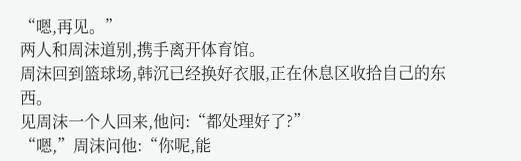“嗯,再见。”
两人和周沫道别,携手离开体育馆。
周沫回到篮球场,韩沉已经换好衣服,正在休息区收拾自己的东西。
见周沫一个人回来,他问:“都处理好了?”
“嗯,”周沫问他:“你呢,能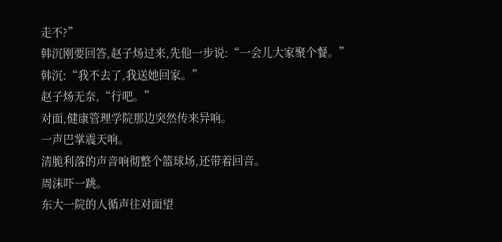走不?”
韩沉刚要回答,赵子炀过来,先他一步说:“一会儿大家聚个餐。”
韩沉:“我不去了,我送她回家。”
赵子炀无奈,“行吧。”
对面,健康管理学院那边突然传来异响。
一声巴掌震天响。
清脆利落的声音响彻整个篮球场,还带着回音。
周沫吓一跳。
东大一院的人循声往对面望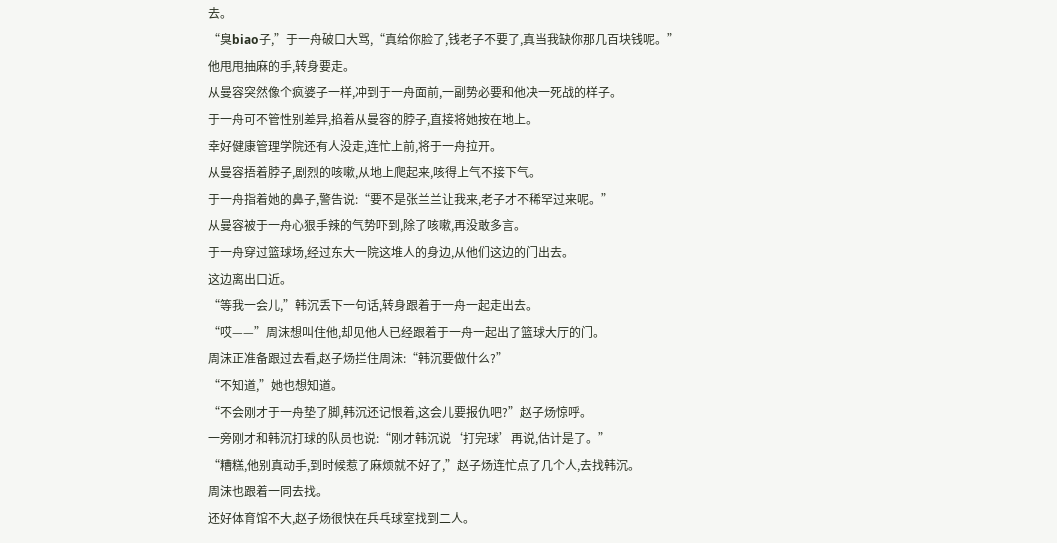去。
“臭biao子,”于一舟破口大骂,“真给你脸了,钱老子不要了,真当我缺你那几百块钱呢。”
他甩甩抽麻的手,转身要走。
从曼容突然像个疯婆子一样,冲到于一舟面前,一副势必要和他决一死战的样子。
于一舟可不管性别差异,掐着从曼容的脖子,直接将她按在地上。
幸好健康管理学院还有人没走,连忙上前,将于一舟拉开。
从曼容捂着脖子,剧烈的咳嗽,从地上爬起来,咳得上气不接下气。
于一舟指着她的鼻子,警告说:“要不是张兰兰让我来,老子才不稀罕过来呢。”
从曼容被于一舟心狠手辣的气势吓到,除了咳嗽,再没敢多言。
于一舟穿过篮球场,经过东大一院这堆人的身边,从他们这边的门出去。
这边离出口近。
“等我一会儿,”韩沉丢下一句话,转身跟着于一舟一起走出去。
“哎——”周沫想叫住他,却见他人已经跟着于一舟一起出了篮球大厅的门。
周沫正准备跟过去看,赵子炀拦住周沫:“韩沉要做什么?”
“不知道,”她也想知道。
“不会刚才于一舟垫了脚,韩沉还记恨着,这会儿要报仇吧?”赵子炀惊呼。
一旁刚才和韩沉打球的队员也说:“刚才韩沉说‘打完球’再说,估计是了。”
“糟糕,他别真动手,到时候惹了麻烦就不好了,”赵子炀连忙点了几个人,去找韩沉。
周沫也跟着一同去找。
还好体育馆不大,赵子炀很快在兵乓球室找到二人。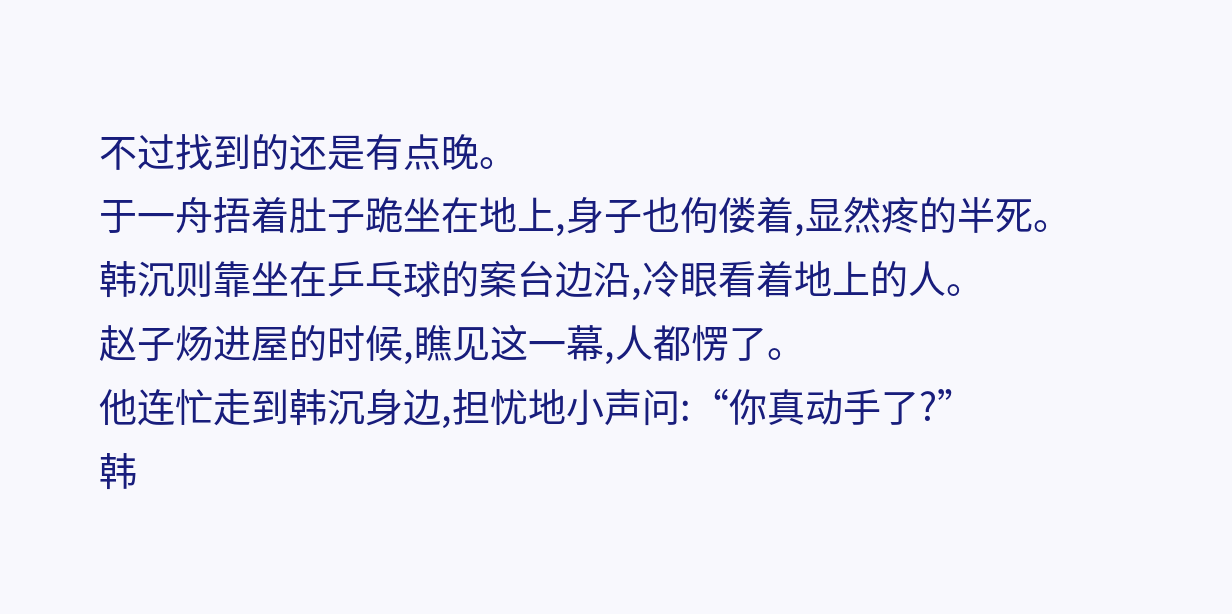不过找到的还是有点晚。
于一舟捂着肚子跪坐在地上,身子也佝偻着,显然疼的半死。
韩沉则靠坐在乒乓球的案台边沿,冷眼看着地上的人。
赵子炀进屋的时候,瞧见这一幕,人都愣了。
他连忙走到韩沉身边,担忧地小声问:“你真动手了?”
韩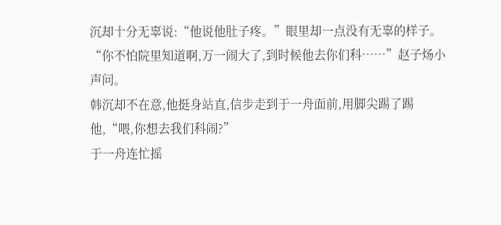沉却十分无辜说:“他说他肚子疼。”眼里却一点没有无辜的样子。
“你不怕院里知道啊,万一闹大了,到时候他去你们科……”赵子炀小声问。
韩沉却不在意,他挺身站直,信步走到于一舟面前,用脚尖踢了踢他,“喂,你想去我们科闹?”
于一舟连忙摇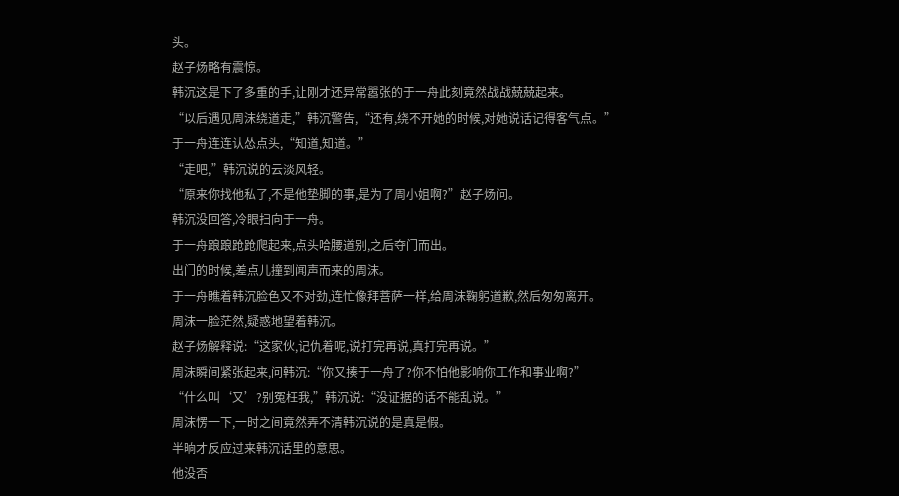头。
赵子炀略有震惊。
韩沉这是下了多重的手,让刚才还异常嚣张的于一舟此刻竟然战战兢兢起来。
“以后遇见周沫绕道走,”韩沉警告,“还有,绕不开她的时候,对她说话记得客气点。”
于一舟连连认怂点头,“知道,知道。”
“走吧,”韩沉说的云淡风轻。
“原来你找他私了,不是他垫脚的事,是为了周小姐啊?”赵子炀问。
韩沉没回答,冷眼扫向于一舟。
于一舟踉踉跄跄爬起来,点头哈腰道别,之后夺门而出。
出门的时候,差点儿撞到闻声而来的周沫。
于一舟瞧着韩沉脸色又不对劲,连忙像拜菩萨一样,给周沫鞠躬道歉,然后匆匆离开。
周沫一脸茫然,疑惑地望着韩沉。
赵子炀解释说:“这家伙,记仇着呢,说打完再说,真打完再说。”
周沫瞬间紧张起来,问韩沉:“你又揍于一舟了?你不怕他影响你工作和事业啊?”
“什么叫‘又’?别冤枉我,”韩沉说:“没证据的话不能乱说。”
周沫愣一下,一时之间竟然弄不清韩沉说的是真是假。
半晌才反应过来韩沉话里的意思。
他没否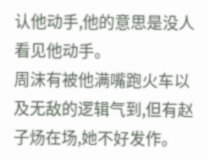认他动手,他的意思是没人看见他动手。
周沫有被他满嘴跑火车以及无敌的逻辑气到,但有赵子炀在场,她不好发作。